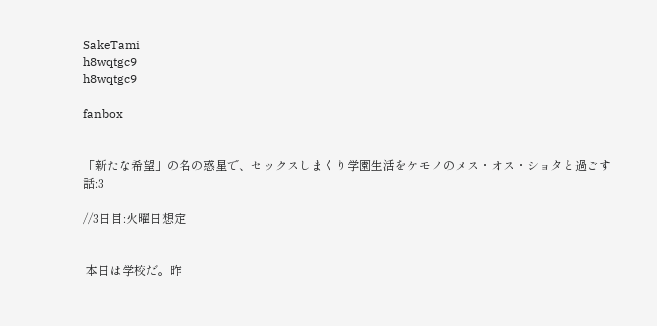SakeTami
h8wqtgc9
h8wqtgc9

fanbox


「新たな希望」の名の惑星で、セックスしまくり学園生活をケモノのメス・オス・ショタと過ごす話:3

//3日目:火曜日想定


 本日は学校だ。昨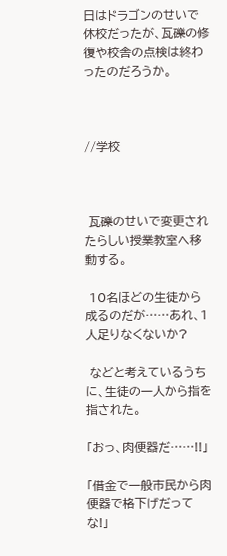日はドラゴンのせいで休校だったが、瓦礫の修復や校舎の点検は終わったのだろうか。



//学校



 瓦礫のせいで変更されたらしい授業教室へ移動する。

 10名ほどの生徒から成るのだが……あれ、1人足りなくないか?

 などと考えているうちに、生徒の一人から指を指された。

「おっ、肉便器だ……!!」

「借金で一般市民から肉便器で格下げだってな!」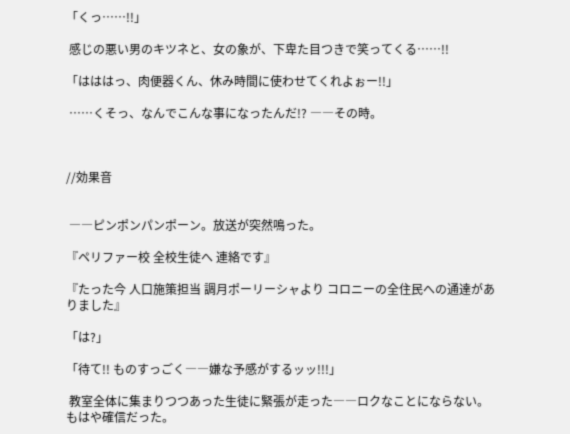「くっ……!!」

 感じの悪い男のキツネと、女の象が、下卑た目つきで笑ってくる……!!

「はははっ、肉便器くん、休み時間に使わせてくれよぉー!!」

 ……くそっ、なんでこんな事になったんだ!? ――その時。



//効果音


 ――ピンポンパンポーン。放送が突然鳴った。

『ペリファー校 全校生徒へ 連絡です』

『たった今 人口施策担当 調月ポーリーシャより コロニーの全住民への通達がありました』

「は?」

「待て!! ものすっごく――嫌な予感がするッッ!!!」

 教室全体に集まりつつあった生徒に緊張が走った――ロクなことにならない。もはや確信だった。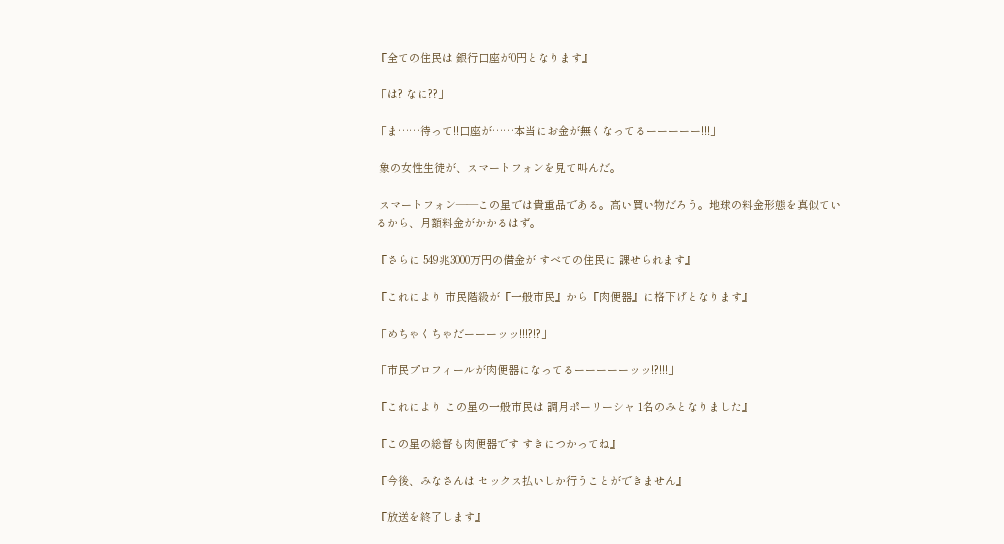『全ての住民は 銀行口座が0円となります』

「は? なに??」

「ま……待って!!口座が……本当にお金が無くなってるーーーーー!!!」

 象の女性生徒が、スマートフォンを見て叫んだ。

 スマートフォン――この星では貴重品である。高い買い物だろう。地球の料金形態を真似ているから、月額料金がかかるはず。

『さらに 549兆3000万円の借金が すべての住民に 課せられます』

『これにより 市民階級が『一般市民』から『肉便器』に格下げとなります』

「めちゃくちゃだーーーッッ!!!?!?」

「市民プロフィールが肉便器になってるーーーーーッッ!?!!!」

『これにより この星の一般市民は 調月ポーリーシャ 1名のみとなりました』

『この星の総督も肉便器です すきにつかってね』

『今後、みなさんは セックス払いしか行うことができません』

『放送を終了します』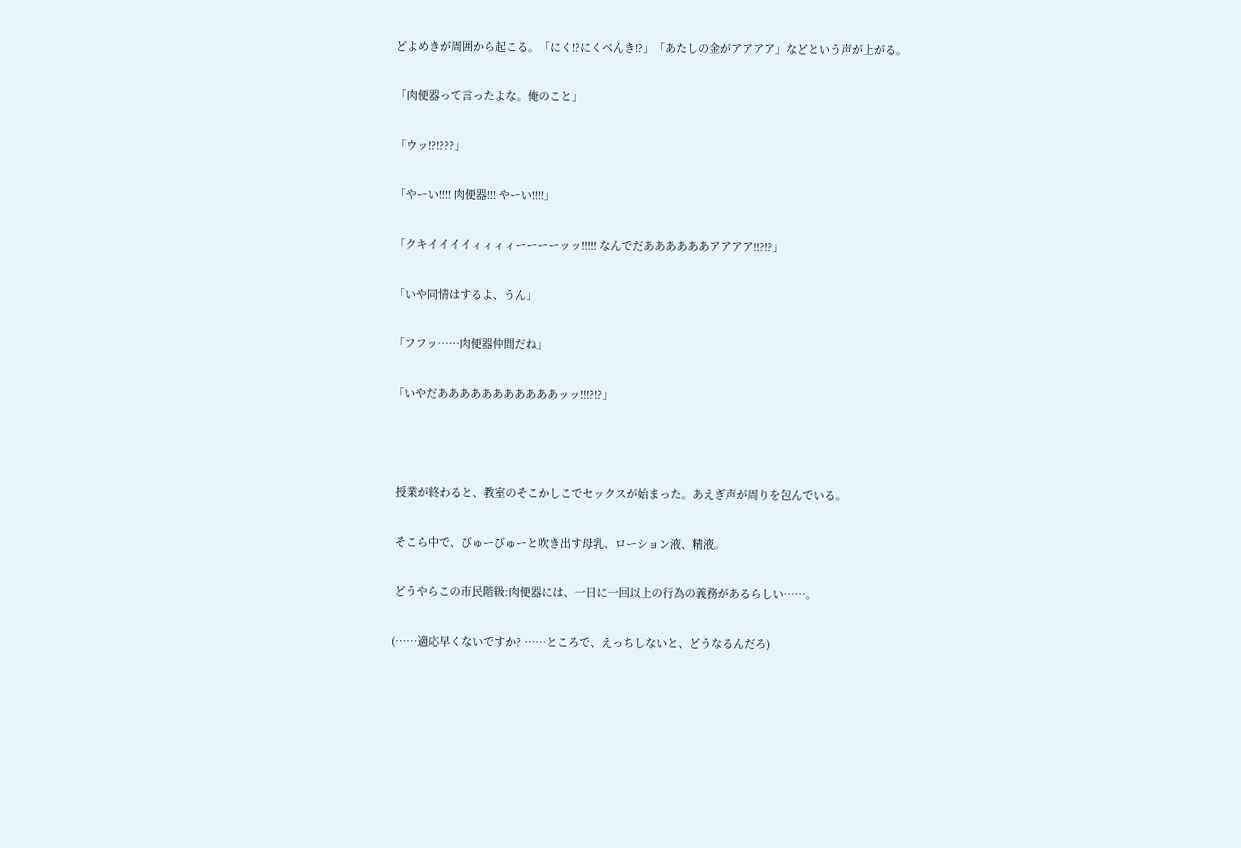どよめきが周囲から起こる。「にく!?にくべんき!?」「あたしの金がアアアア」などという声が上がる。

「肉便器って言ったよな。俺のこと」

「ウッ!?!???」

「やーい!!!! 肉便器!!! やーい!!!!」

「クキイイイイィィィィーーーーッッ!!!!! なんでだああああああアアアア!!?!?」

「いや同情はするよ、うん」

「フフッ……肉便器仲間だね」

「いやだあああああああああああッッ!!!?!?」



 授業が終わると、教室のそこかしこでセックスが始まった。あえぎ声が周りを包んでいる。

 そこら中で、びゅーびゅーと吹き出す母乳、ローション液、精液。

 どうやらこの市民階級:肉便器には、一日に一回以上の行為の義務があるらしい……。

(……適応早くないですか? ……ところで、えっちしないと、どうなるんだろ)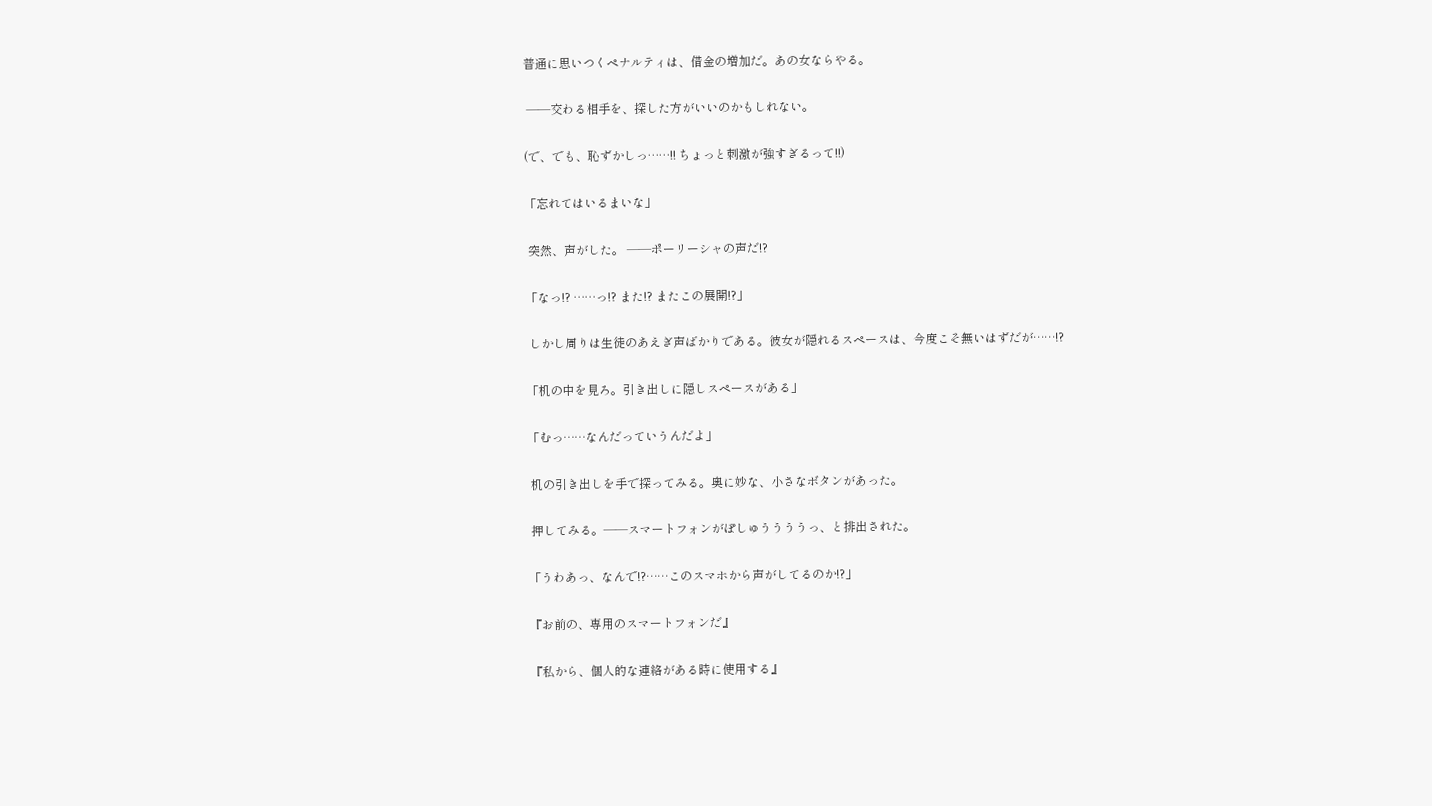普通に思いつくペナルティは、借金の増加だ。あの女ならやる。

 ――交わる相手を、探した方がいいのかもしれない。

(で、でも、恥ずかしっ……!! ちょっと刺激が強すぎるって!!)

「忘れてはいるまいな」

 突然、声がした。 ――ポーリーシャの声だ!?

「なっ!? ……っ!? また!? またこの展開!?」

 しかし周りは生徒のあえぎ声ばかりである。彼女が隠れるスペースは、今度こそ無いはずだが……!?

「机の中を見ろ。引き出しに隠しスペースがある」

「むっ……なんだっていうんだよ」

 机の引き出しを手で探ってみる。奥に妙な、小さなボタンがあった。

 押してみる。――スマートフォンがぽしゅううううっ、と排出された。

「うわあっ、なんで!?……このスマホから声がしてるのか!?」

『お前の、専用のスマートフォンだ』

『私から、個人的な連絡がある時に使用する』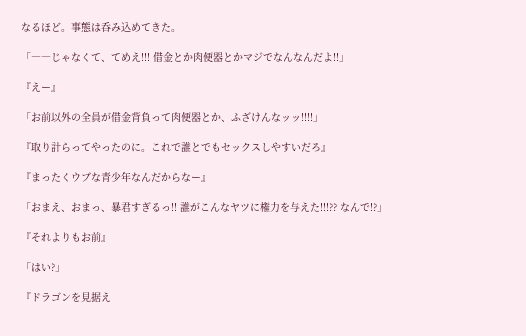なるほど。事態は呑み込めてきた。

「――じゃなくて、てめえ!!! 借金とか肉便器とかマジでなんなんだよ!!」

『えー』

「お前以外の全員が借金背負って肉便器とか、ふざけんなッッ!!!!」

『取り計らってやったのに。これで誰とでもセックスしやすいだろ』

『まったくウブな青少年なんだからなー』

「おまえ、おまっ、暴君すぎるっ!! 誰がこんなヤツに権力を与えた!!!?? なんで!?」

『それよりもお前』

「はい?」

『ドラゴンを見据え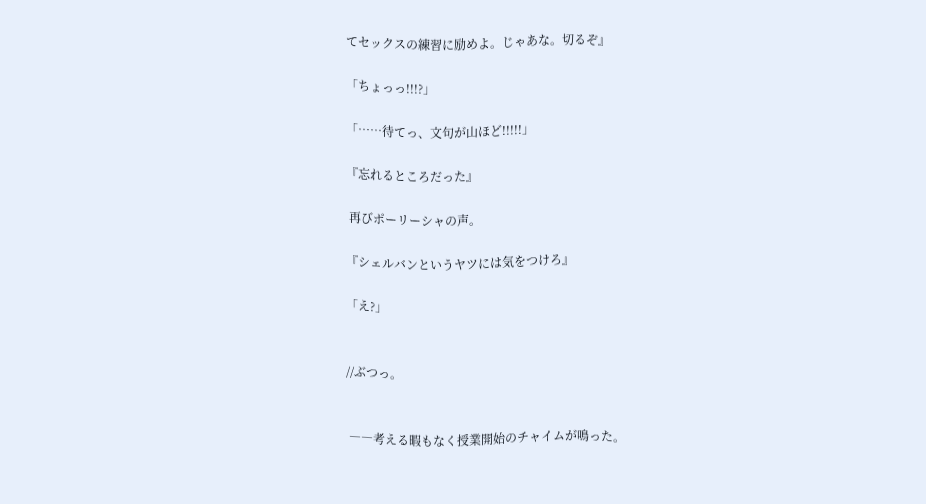てセックスの練習に励めよ。じゃあな。切るぞ』

「ちょっっ!!!?」

「……待てっ、文句が山ほど!!!!!」

『忘れるところだった』

 再びポーリーシャの声。

『シェルバンというヤツには気をつけろ』

「え?」


//ぶつっ。


 ――考える暇もなく授業開始のチャイムが鳴った。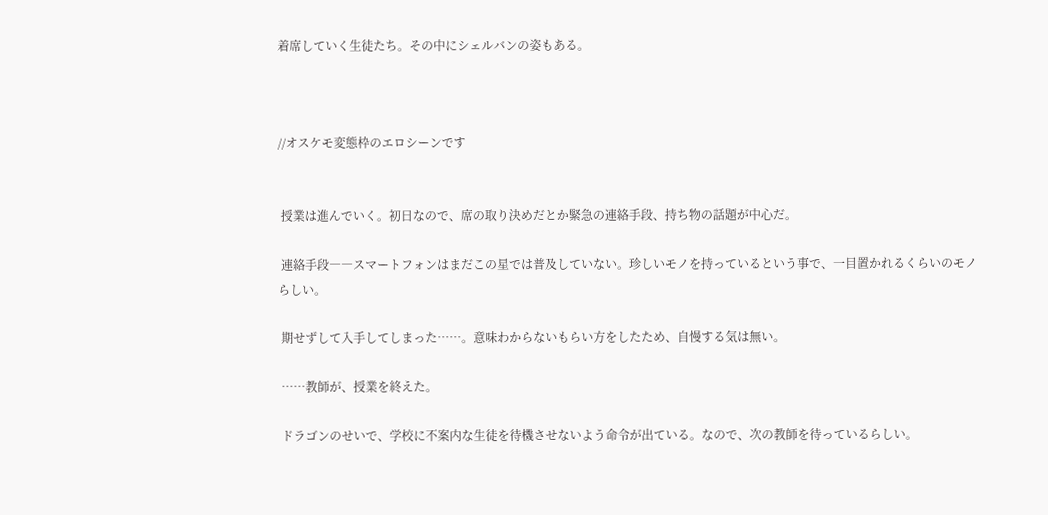着席していく生徒たち。その中にシェルバンの姿もある。



//オスケモ変態枠のエロシーンです


 授業は進んでいく。初日なので、席の取り決めだとか緊急の連絡手段、持ち物の話題が中心だ。

 連絡手段――スマートフォンはまだこの星では普及していない。珍しいモノを持っているという事で、一目置かれるくらいのモノらしい。

 期せずして入手してしまった……。意味わからないもらい方をしたため、自慢する気は無い。

 ……教師が、授業を終えた。

 ドラゴンのせいで、学校に不案内な生徒を待機させないよう命令が出ている。なので、次の教師を待っているらしい。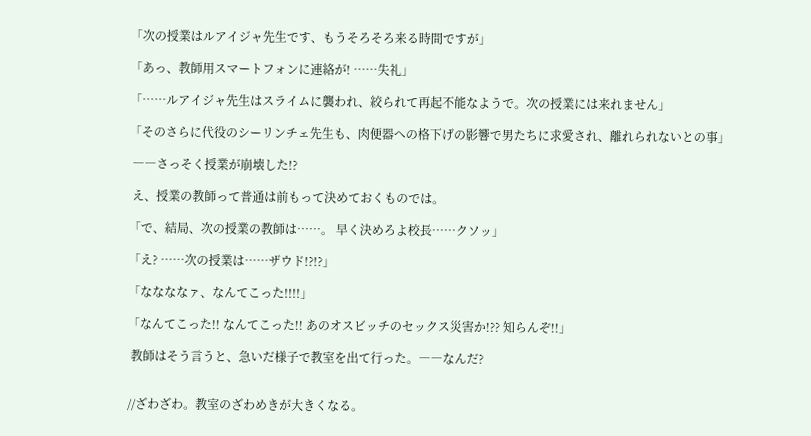「次の授業はルアイジャ先生です、もうそろそろ来る時間ですが」

「あっ、教師用スマートフォンに連絡が! ……失礼」

「……ルアイジャ先生はスライムに襲われ、絞られて再起不能なようで。次の授業には来れません」

「そのさらに代役のシーリンチェ先生も、肉便器への格下げの影響で男たちに求愛され、離れられないとの事」

 ――さっそく授業が崩壊した!?

 え、授業の教師って普通は前もって決めておくものでは。

「で、結局、次の授業の教師は……。 早く決めろよ校長……クソッ」

「え? ……次の授業は……ザウド!?!?」

「ななななァ、なんてこった!!!!」

「なんてこった!! なんてこった!! あのオスビッチのセックス災害か!?? 知らんぞ!!」

 教師はそう言うと、急いだ様子で教室を出て行った。――なんだ?


//ざわざわ。教室のざわめきが大きくなる。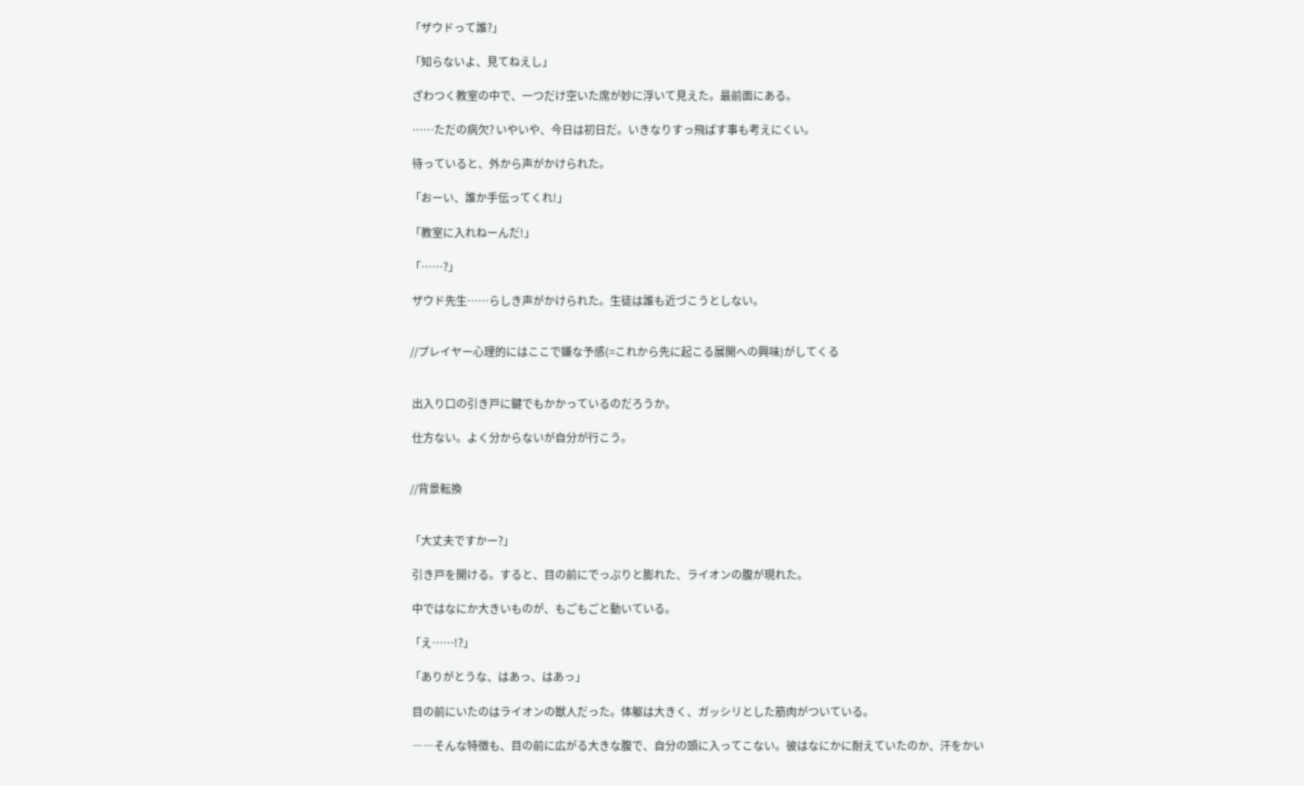「ザウドって誰?」

「知らないよ、見てねえし」

 ざわつく教室の中で、一つだけ空いた席が妙に浮いて見えた。最前面にある。

 ……ただの病欠? いやいや、今日は初日だ。いきなりすっ飛ばす事も考えにくい。

 待っていると、外から声がかけられた。

「おーい、誰か手伝ってくれ!」

「教室に入れねーんだ!」

「……?」

 ザウド先生……らしき声がかけられた。生徒は誰も近づこうとしない。


//プレイヤー心理的にはここで嫌な予感(=これから先に起こる展開への興味)がしてくる


 出入り口の引き戸に鍵でもかかっているのだろうか。

 仕方ない。よく分からないが自分が行こう。


//背景転換


「大丈夫ですかー?」

 引き戸を開ける。すると、目の前にでっぷりと膨れた、ライオンの腹が現れた。

 中ではなにか大きいものが、もごもごと動いている。

「え……!?」

「ありがとうな、はあっ、はあっ」

 目の前にいたのはライオンの獣人だった。体躯は大きく、ガッシリとした筋肉がついている。

 ――そんな特徴も、目の前に広がる大きな腹で、自分の頭に入ってこない。彼はなにかに耐えていたのか、汗をかい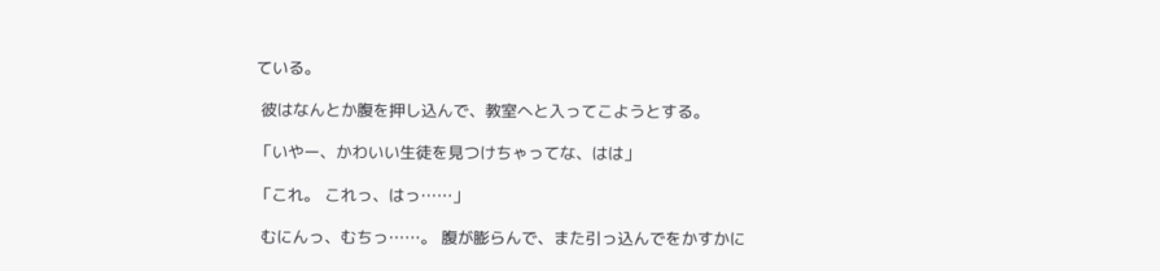ている。

 彼はなんとか腹を押し込んで、教室へと入ってこようとする。

「いやー、かわいい生徒を見つけちゃってな、はは」

「これ。 これっ、はっ……」

 むにんっ、むちっ……。 腹が膨らんで、また引っ込んでをかすかに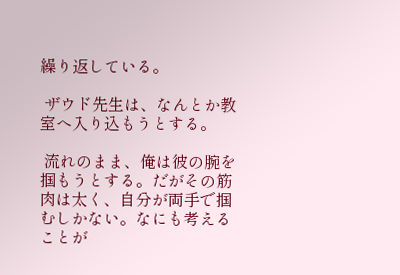繰り返している。

 ザウド先生は、なんとか教室へ入り込もうとする。

 流れのまま、俺は彼の腕を掴もうとする。だがその筋肉は太く、自分が両手で掴むしかない。なにも考えることが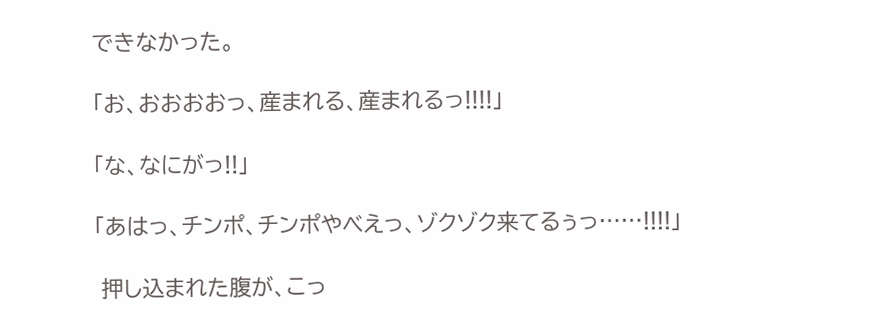できなかった。

「お、おおおおっ、産まれる、産まれるっ!!!!」

「な、なにがっ!!」

「あはっ、チンポ、チンポやべえっ、ゾクゾク来てるぅっ……!!!!」

 押し込まれた腹が、こっ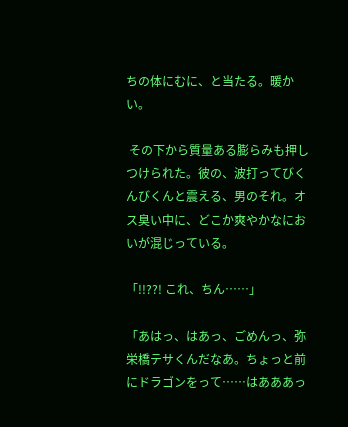ちの体にむに、と当たる。暖かい。

 その下から質量ある膨らみも押しつけられた。彼の、波打ってびくんびくんと震える、男のそれ。オス臭い中に、どこか爽やかなにおいが混じっている。

「!!??! これ、ちん……」

「あはっ、はあっ、ごめんっ、弥栄橋テサくんだなあ。ちょっと前にドラゴンをって……はあああっ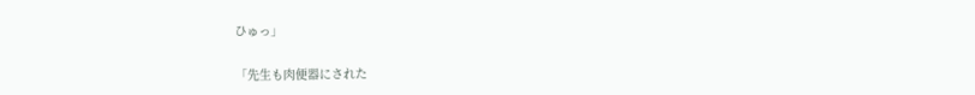ひゅっ」

「先生も肉便器にされた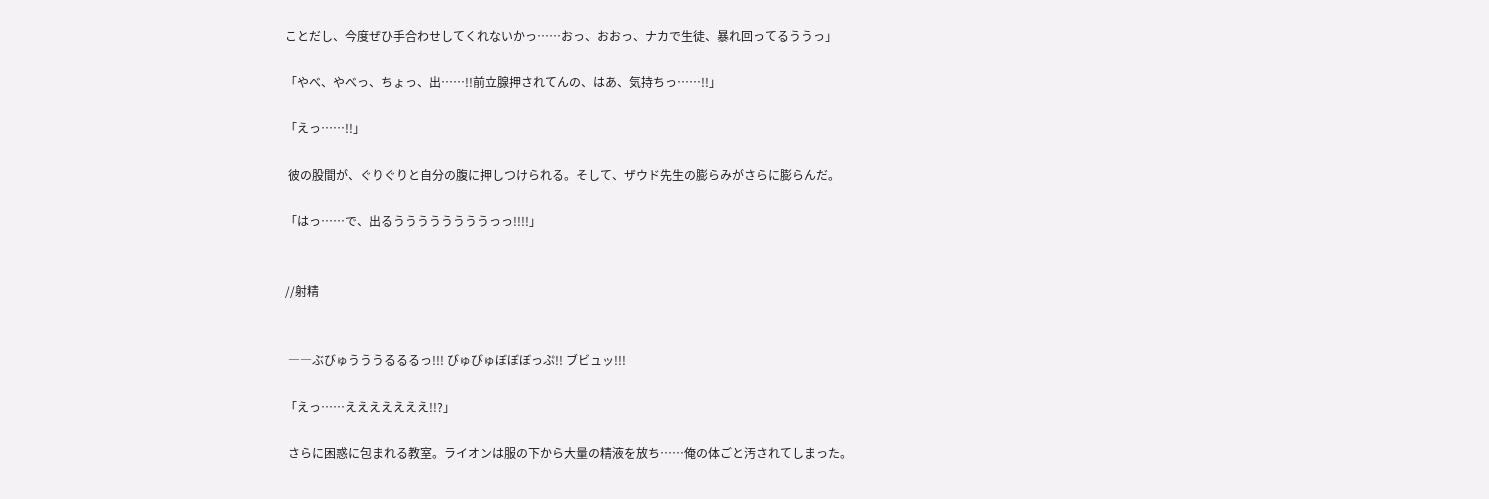ことだし、今度ぜひ手合わせしてくれないかっ……おっ、おおっ、ナカで生徒、暴れ回ってるううっ」

「やべ、やべっ、ちょっ、出……!!前立腺押されてんの、はあ、気持ちっ……!!」

「えっ……!!」

 彼の股間が、ぐりぐりと自分の腹に押しつけられる。そして、ザウド先生の膨らみがさらに膨らんだ。

「はっ……で、出るううううううううっっ!!!!」


//射精


 ――ぶびゅうううるるるっ!!! びゅびゅぼぼぼっぷ!! ブビュッ!!!

「えっ……えええええええ!!?」

 さらに困惑に包まれる教室。ライオンは服の下から大量の精液を放ち……俺の体ごと汚されてしまった。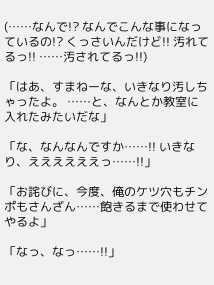(……なんで!? なんでこんな事になっているの!? くっさいんだけど!! 汚れてるっ!! ……汚されてるっ!!)

「はあ、すまねーな、いきなり汚しちゃったよ。 ……と、なんとか教室に入れたみたいだな」

「な、なんなんですか……!! いきなり、ええええええっ……!!」

「お詫びに、今度、俺のケツ穴もチンポもさんざん……飽きるまで使わせてやるよ」

「なっ、なっ……!!」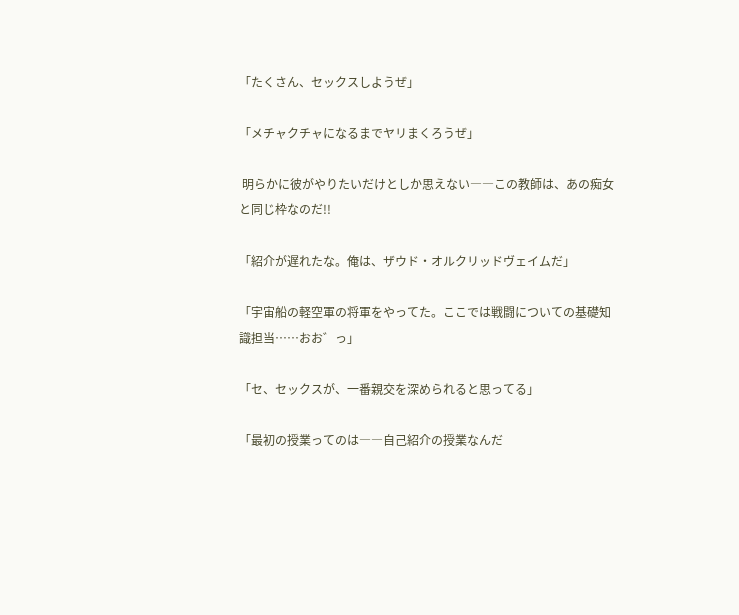「たくさん、セックスしようぜ」

「メチャクチャになるまでヤリまくろうぜ」

 明らかに彼がやりたいだけとしか思えない――この教師は、あの痴女と同じ枠なのだ!!

「紹介が遅れたな。俺は、ザウド・オルクリッドヴェイムだ」

「宇宙船の軽空軍の将軍をやってた。ここでは戦闘についての基礎知識担当……おお゛っ」

「セ、セックスが、一番親交を深められると思ってる」

「最初の授業ってのは――自己紹介の授業なんだ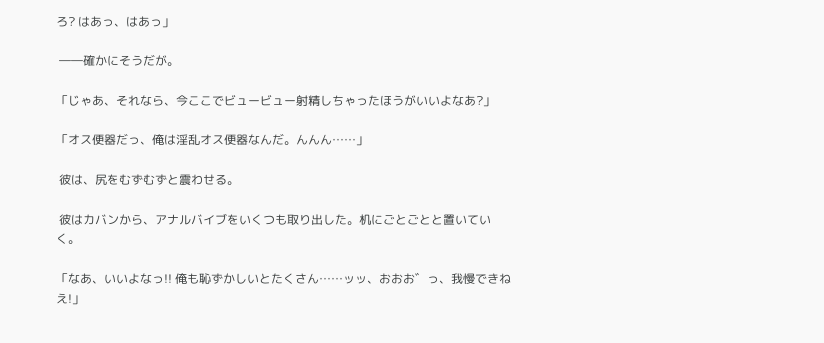ろ? はあっ、はあっ」

 ――確かにそうだが。

「じゃあ、それなら、今ここでビュービュー射精しちゃったほうがいいよなあ?」

「オス便器だっ、俺は淫乱オス便器なんだ。んんん……」

 彼は、尻をむずむずと震わせる。

 彼はカバンから、アナルバイブをいくつも取り出した。机にごとごとと置いていく。

「なあ、いいよなっ!! 俺も恥ずかしいとたくさん……ッッ、おおお゛っ、我慢できねえ!」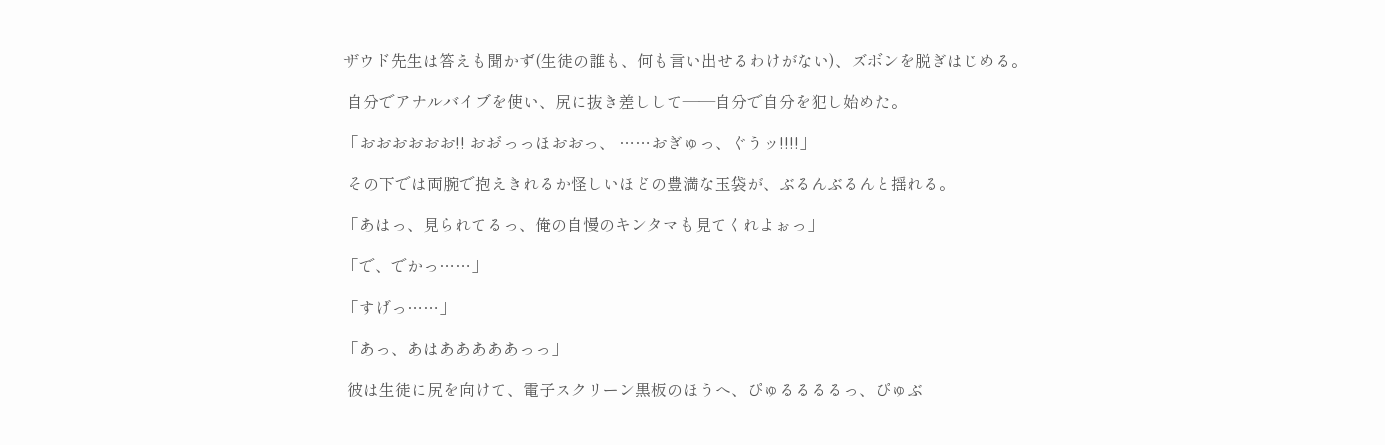ザウド先生は答えも聞かず(生徒の誰も、何も言い出せるわけがない)、ズボンを脱ぎはじめる。

 自分でアナルバイブを使い、尻に抜き差しして――自分で自分を犯し始めた。

「おおおおおお!! おお゛っっほおおっ、 ……おぎゅっ、ぐうッ!!!!」

 その下では両腕で抱えきれるか怪しいほどの豊満な玉袋が、ぶるんぶるんと揺れる。

「あはっ、見られてるっ、俺の自慢のキンタマも見てくれよぉっ」

「で、でかっ……」

「すげっ……」

「あっ、あはあああああっっ」

 彼は生徒に尻を向けて、電子スクリーン黒板のほうへ、ぴゅるるるるっ、ぴゅぶ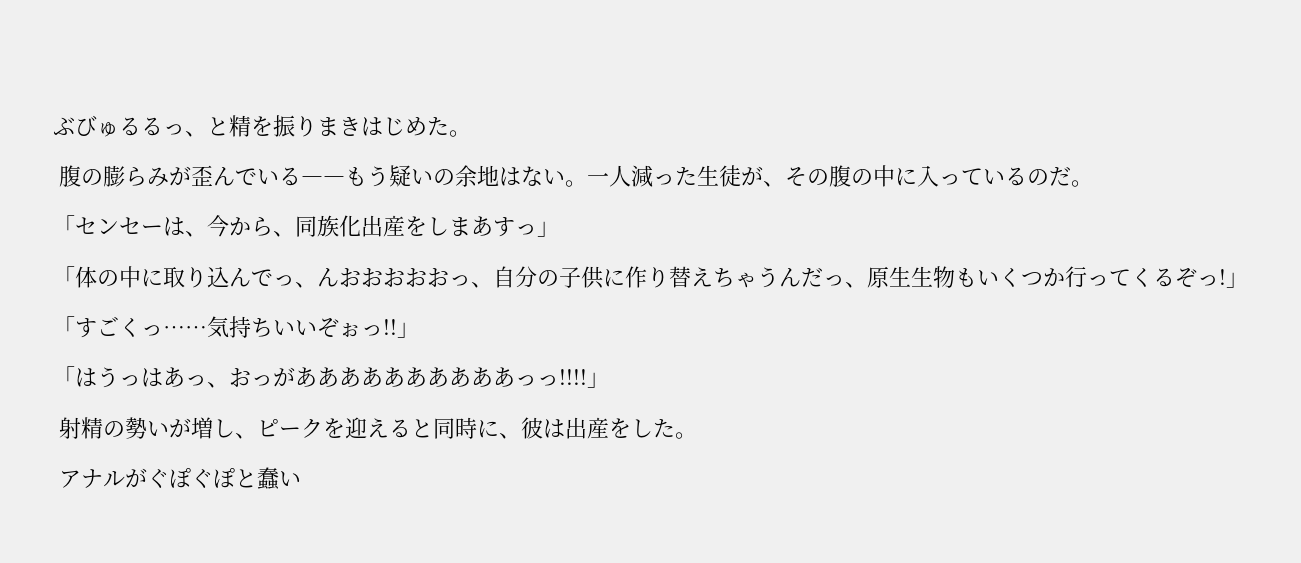ぶびゅるるっ、と精を振りまきはじめた。

 腹の膨らみが歪んでいる――もう疑いの余地はない。一人減った生徒が、その腹の中に入っているのだ。

「センセーは、今から、同族化出産をしまあすっ」

「体の中に取り込んでっ、んおおおおおっ、自分の子供に作り替えちゃうんだっ、原生生物もいくつか行ってくるぞっ!」

「すごくっ……気持ちいいぞぉっ!!」

「はうっはあっ、おっがああああああああああっっ!!!!」

 射精の勢いが増し、ピークを迎えると同時に、彼は出産をした。

 アナルがぐぽぐぽと蠢い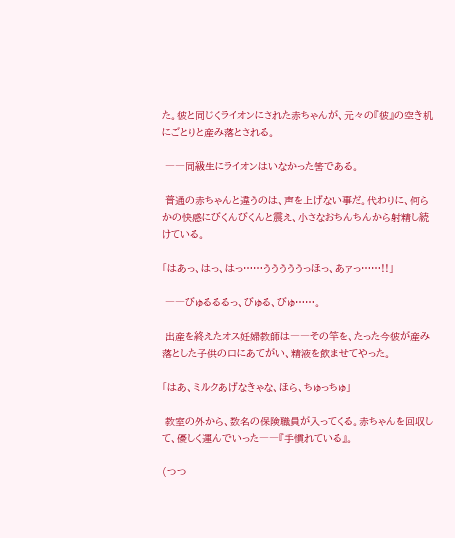た。彼と同じくライオンにされた赤ちゃんが、元々の『彼』の空き机にごとりと産み落とされる。

 ――同級生にライオンはいなかった筈である。

 普通の赤ちゃんと違うのは、声を上げない事だ。代わりに、何らかの快感にびくんびくんと震え、小さなおちんちんから射精し続けている。

「はあっ、はっ、はっ……うううううっほっ、あァっ……!!」

 ――びゅるるるっ、びゅる、びゅ……。

 出産を終えたオス妊婦教師は――その竿を、たった今彼が産み落とした子供の口にあてがい、精液を飲ませてやった。

「はあ、ミルクあげなきゃな、ほら、ちゅっちゅ」

 教室の外から、数名の保険職員が入ってくる。赤ちゃんを回収して、優しく運んでいった――『手慣れている』。

(つつ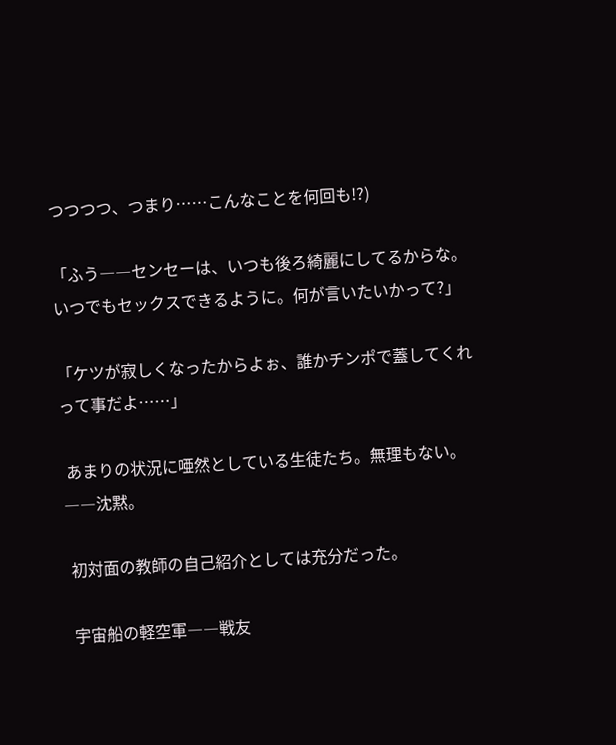つつつつ、つまり……こんなことを何回も!?)

「ふう――センセーは、いつも後ろ綺麗にしてるからな。いつでもセックスできるように。何が言いたいかって?」

「ケツが寂しくなったからよぉ、誰かチンポで蓋してくれって事だよ……」

 あまりの状況に唖然としている生徒たち。無理もない。 ――沈黙。

 初対面の教師の自己紹介としては充分だった。

 宇宙船の軽空軍――戦友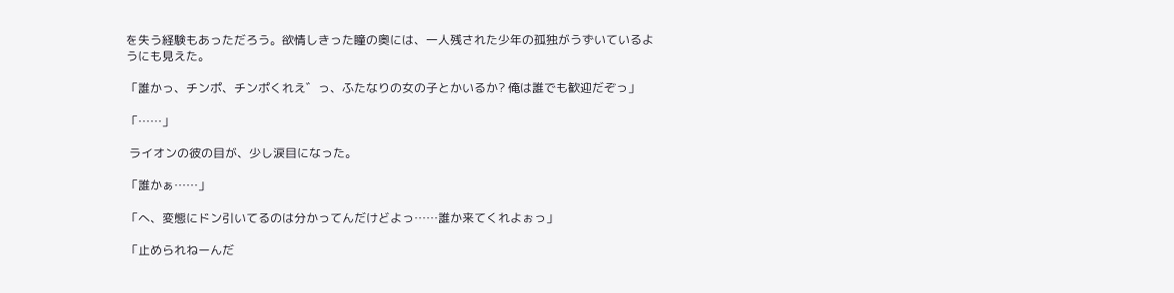を失う経験もあっただろう。欲情しきった瞳の奥には、一人残された少年の孤独がうずいているようにも見えた。

「誰かっ、チンポ、チンポくれえ゛っ、ふたなりの女の子とかいるか? 俺は誰でも歓迎だぞっ」

「……」

 ライオンの彼の目が、少し涙目になった。

「誰かぁ……」

「へ、変態にドン引いてるのは分かってんだけどよっ……誰か来てくれよぉっ」

「止められねーんだ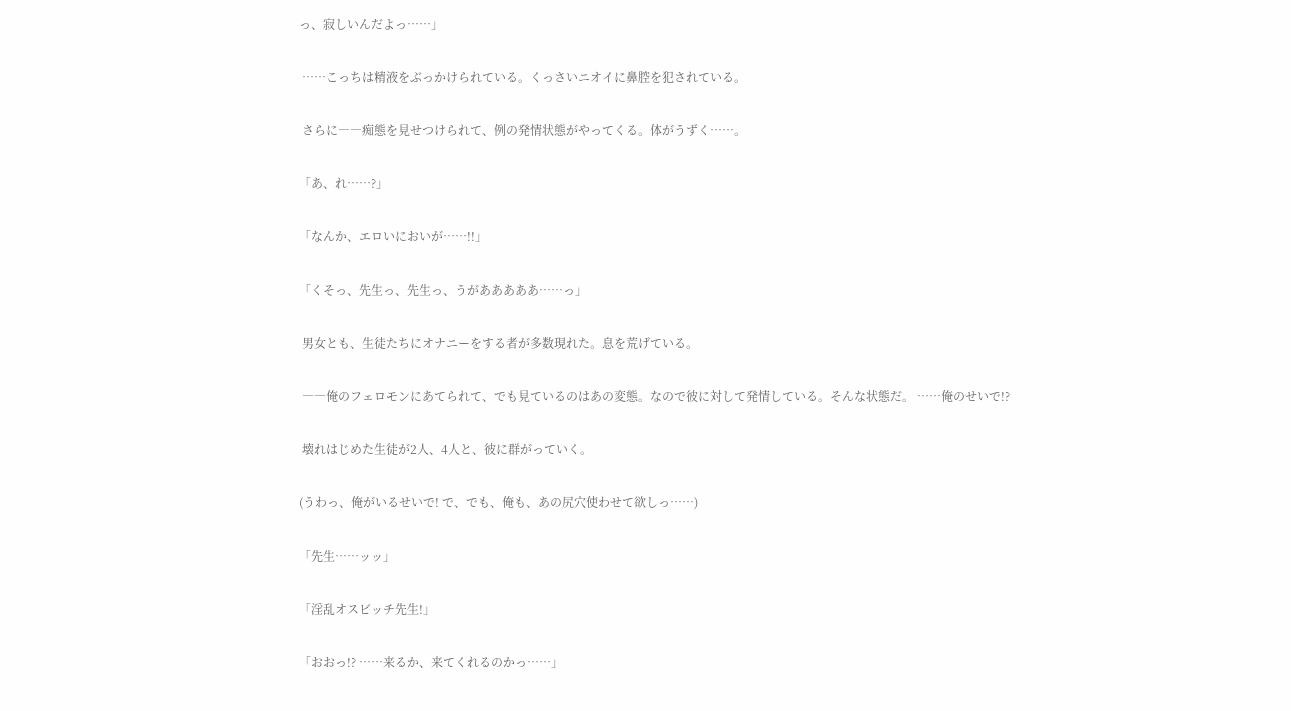っ、寂しいんだよっ……」

 ……こっちは精液をぶっかけられている。くっさいニオイに鼻腔を犯されている。

 さらに――痴態を見せつけられて、例の発情状態がやってくる。体がうずく……。

「あ、れ……?」

「なんか、エロいにおいが……!!」

「くそっ、先生っ、先生っ、うがあああああ……っ」

 男女とも、生徒たちにオナニーをする者が多数現れた。息を荒げている。

 ――俺のフェロモンにあてられて、でも見ているのはあの変態。なので彼に対して発情している。そんな状態だ。 ……俺のせいで!?

 壊れはじめた生徒が2人、4人と、彼に群がっていく。

(うわっ、俺がいるせいで! で、でも、俺も、あの尻穴使わせて欲しっ……)

「先生……ッッ」

「淫乱オスビッチ先生!」

「おおっ!? ……来るか、来てくれるのかっ……」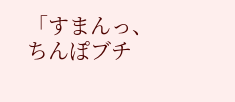「すまんっ、ちんぽブチ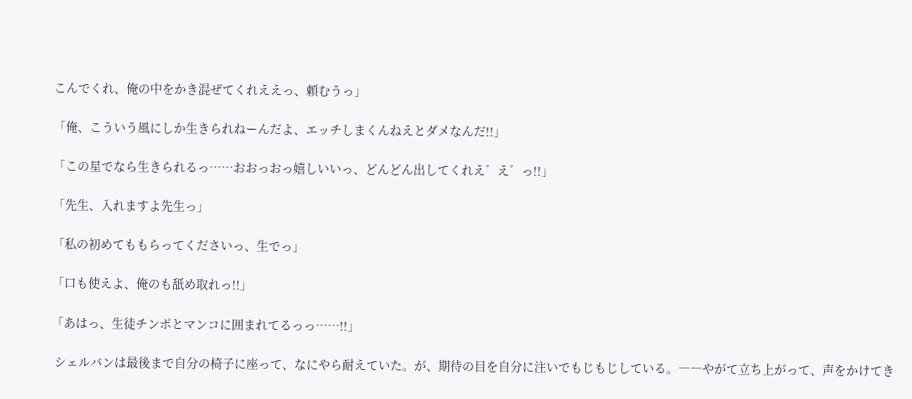こんでくれ、俺の中をかき混ぜてくれええっ、頼むうっ」

「俺、こういう風にしか生きられねーんだよ、エッチしまくんねえとダメなんだ!!」

「この星でなら生きられるっ……おおっおっ嬉しいいっ、どんどん出してくれえ゛え゛っ!!」

「先生、入れますよ先生っ」

「私の初めてももらってくださいっ、生でっ」

「口も使えよ、俺のも舐め取れっ!!」

「あはっ、生徒チンポとマンコに囲まれてるっっ……!!」

 シェルバンは最後まで自分の椅子に座って、なにやら耐えていた。が、期待の目を自分に注いでもじもじしている。――やがて立ち上がって、声をかけてき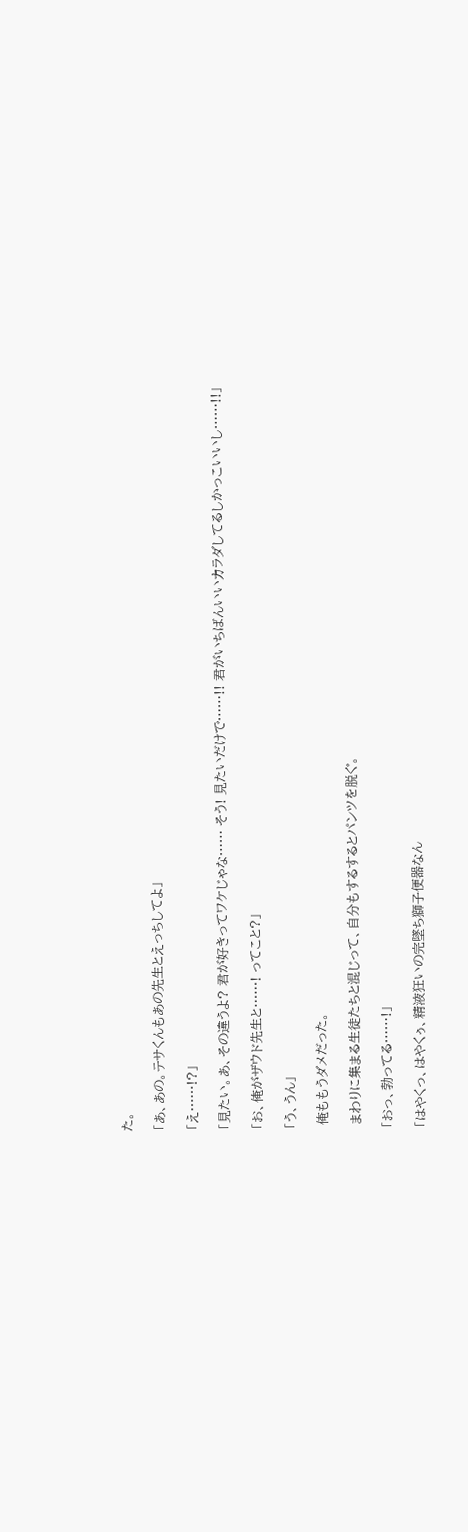た。

「あ、あの。テサくんもあの先生とえっちしてよ」

「え……!?」

「見たい。あ、その違うよ? 君が好きってワケじゃな…… そう! 見たいだけで……!! 君がいちばんいいカラダしてるしかっこいいし……!!」

「お、俺がザウド先生と……! ってこと?」

「う、うん」

 俺ももうダメだった。

 まわりに集まる生徒たちと混じって、自分もするするとパンツを脱ぐ。

「おっ、勃ってる……!」

「はやくっ、はやくぅ、精液狂いの完墜ち獅子便器なん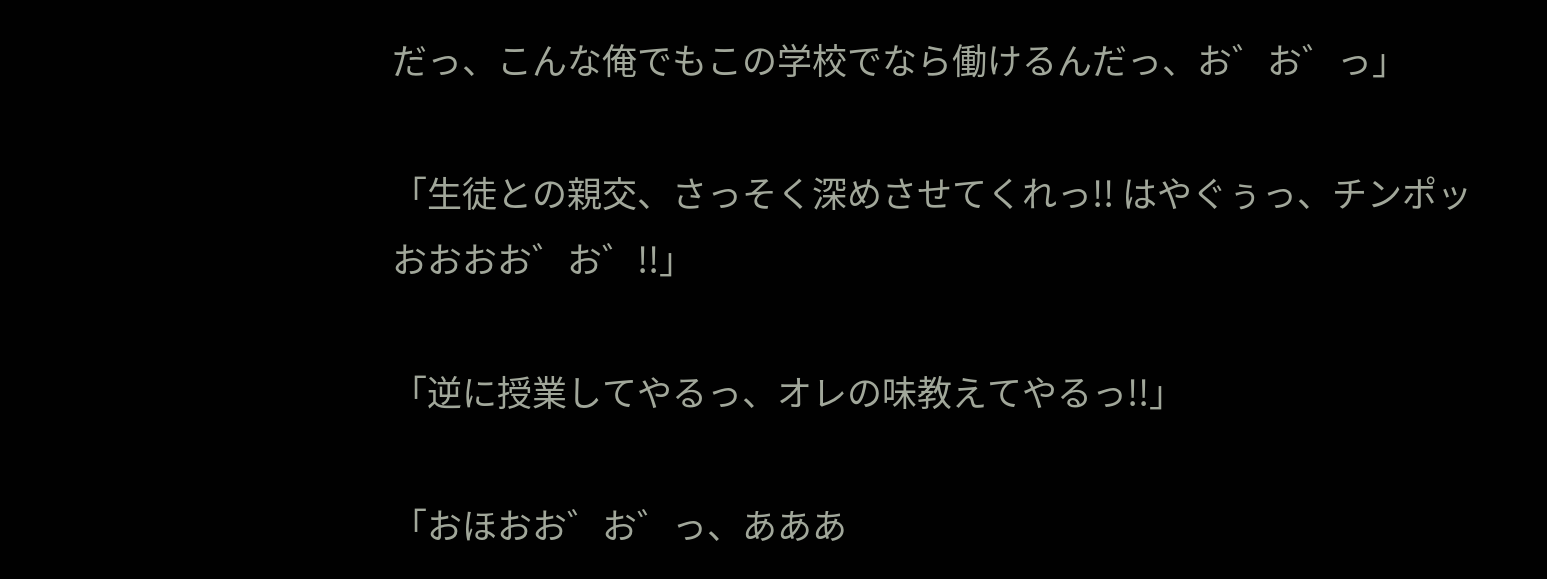だっ、こんな俺でもこの学校でなら働けるんだっ、お゛お゛っ」

「生徒との親交、さっそく深めさせてくれっ!! はやぐぅっ、チンポッおおおお゛お゛!!」

「逆に授業してやるっ、オレの味教えてやるっ!!」

「おほおお゛お゛っ、あああ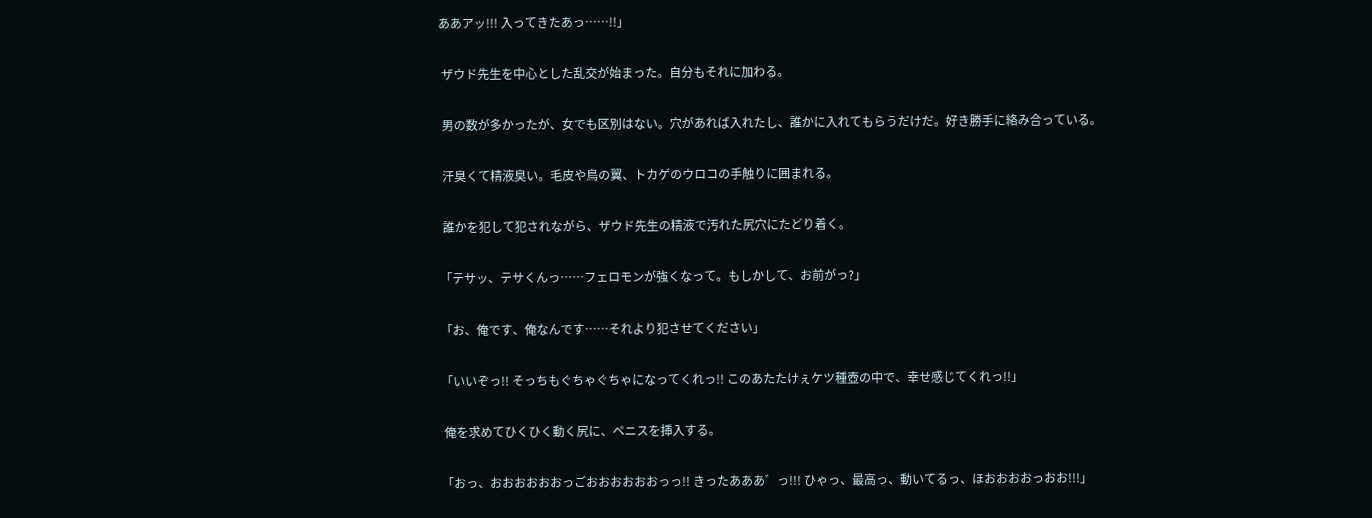ああアッ!!! 入ってきたあっ……!!」

 ザウド先生を中心とした乱交が始まった。自分もそれに加わる。

 男の数が多かったが、女でも区別はない。穴があれば入れたし、誰かに入れてもらうだけだ。好き勝手に絡み合っている。

 汗臭くて精液臭い。毛皮や鳥の翼、トカゲのウロコの手触りに囲まれる。

 誰かを犯して犯されながら、ザウド先生の精液で汚れた尻穴にたどり着く。

「テサッ、テサくんっ……フェロモンが強くなって。もしかして、お前がっ?」

「お、俺です、俺なんです……それより犯させてください」

「いいぞっ!! そっちもぐちゃぐちゃになってくれっ!! このあたたけぇケツ種壺の中で、幸せ感じてくれっ!!」

 俺を求めてひくひく動く尻に、ペニスを挿入する。

「おっ、おおおおおおっごおおおおおおっっ!! きったあああ゛っ!!! ひゃっ、最高っ、動いてるっ、ほおおおおっおお!!!」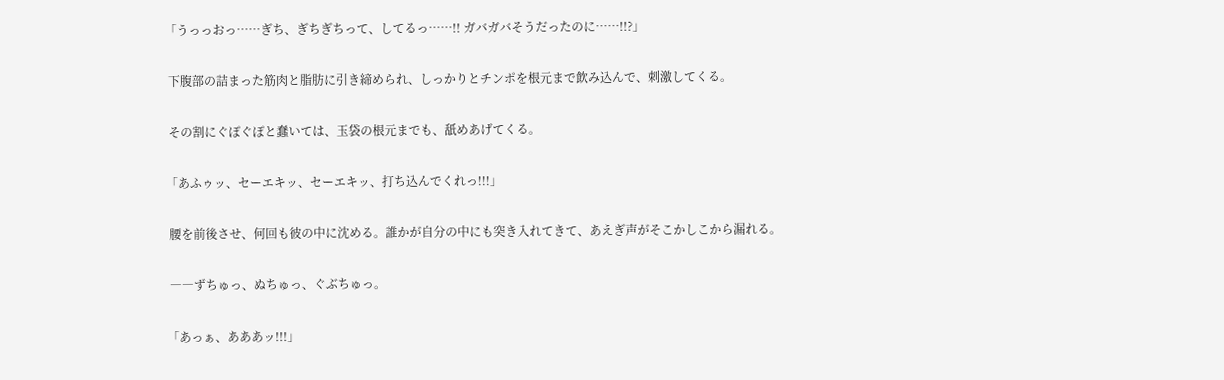「うっっおっ……ぎち、ぎちぎちって、してるっ……!! ガバガバそうだったのに……!!?」

 下腹部の詰まった筋肉と脂肪に引き締められ、しっかりとチンポを根元まで飲み込んで、刺激してくる。

 その割にぐぽぐぽと蠢いては、玉袋の根元までも、舐めあげてくる。

「あふゥッ、セーエキッ、セーエキッ、打ち込んでくれっ!!!」

 腰を前後させ、何回も彼の中に沈める。誰かが自分の中にも突き入れてきて、あえぎ声がそこかしこから漏れる。

 ――ずちゅっ、ぬちゅっ、ぐぶちゅっ。

「あっぁ、あああッ!!!」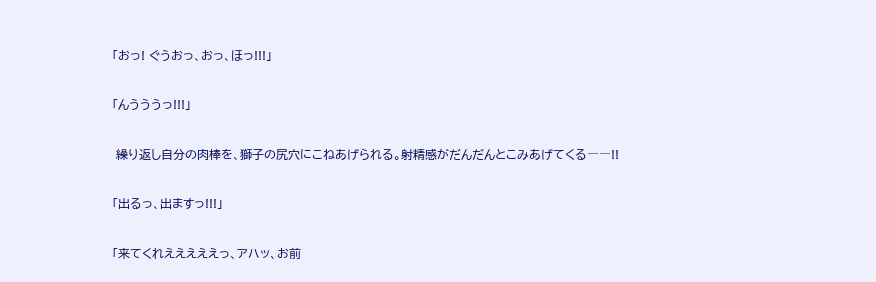「おっ! ぐうおっ、おっ、ほっ!!!」

「んうううっ!!!」

 繰り返し自分の肉棒を、獅子の尻穴にこねあげられる。射精感がだんだんとこみあげてくる――!!

「出るっ、出ますっ!!!」

「来てくれえええええっ、アハッ、お前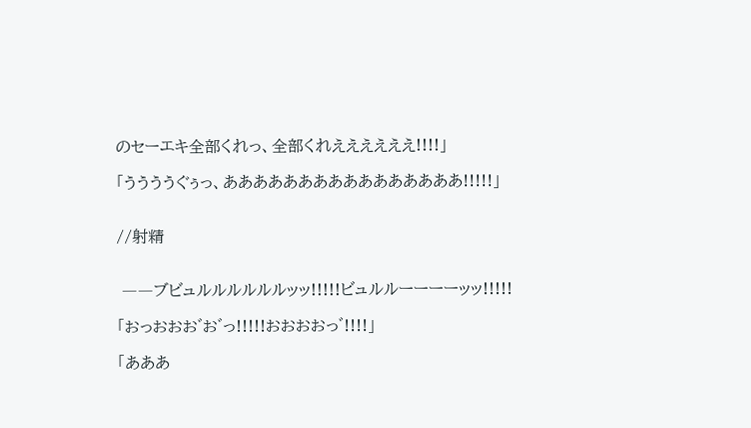のセーエキ全部くれっ、全部くれええええええ!!!!」

「ううううぐぅっ、ああああああああああああああああ!!!!!」


//射精


 ――ブビュルルルルルルッッ!!!!!ビュルルーーーーッッ!!!!!

「おっおおお゛お゛っ!!!!!おおおおっ゛!!!!」

「あああ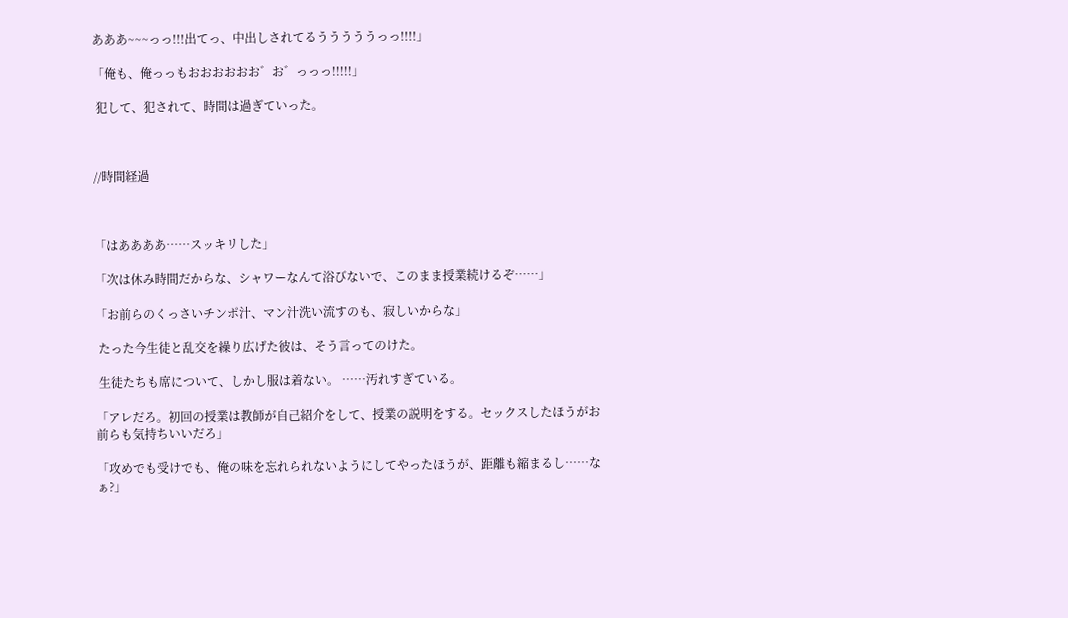あああ~~~っっ!!!出てっ、中出しされてるうううううっっ!!!!」

「俺も、俺っっもおおおおおお゛お゛っっっ!!!!!」

 犯して、犯されて、時間は過ぎていった。



//時間経過



「はああああ……スッキリした」

「次は休み時間だからな、シャワーなんて浴びないで、このまま授業続けるぞ……」

「お前らのくっさいチンポ汁、マン汁洗い流すのも、寂しいからな」

 たった今生徒と乱交を繰り広げた彼は、そう言ってのけた。

 生徒たちも席について、しかし服は着ない。 ……汚れすぎている。

「アレだろ。初回の授業は教師が自己紹介をして、授業の説明をする。セックスしたほうがお前らも気持ちいいだろ」

「攻めでも受けでも、俺の味を忘れられないようにしてやったほうが、距離も縮まるし……なぁ?」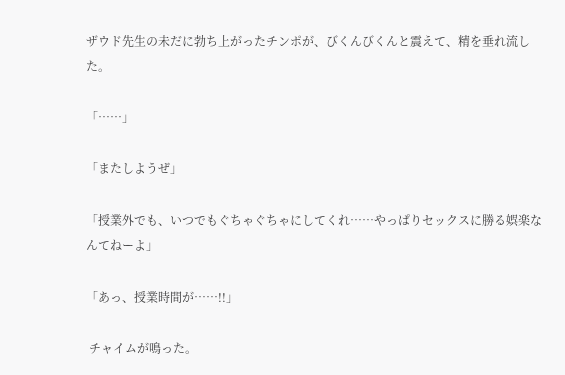ザウド先生の未だに勃ち上がったチンポが、びくんびくんと震えて、精を垂れ流した。

「……」

「またしようぜ」

「授業外でも、いつでもぐちゃぐちゃにしてくれ……やっぱりセックスに勝る娯楽なんてねーよ」

「あっ、授業時間が……!!」

 チャイムが鳴った。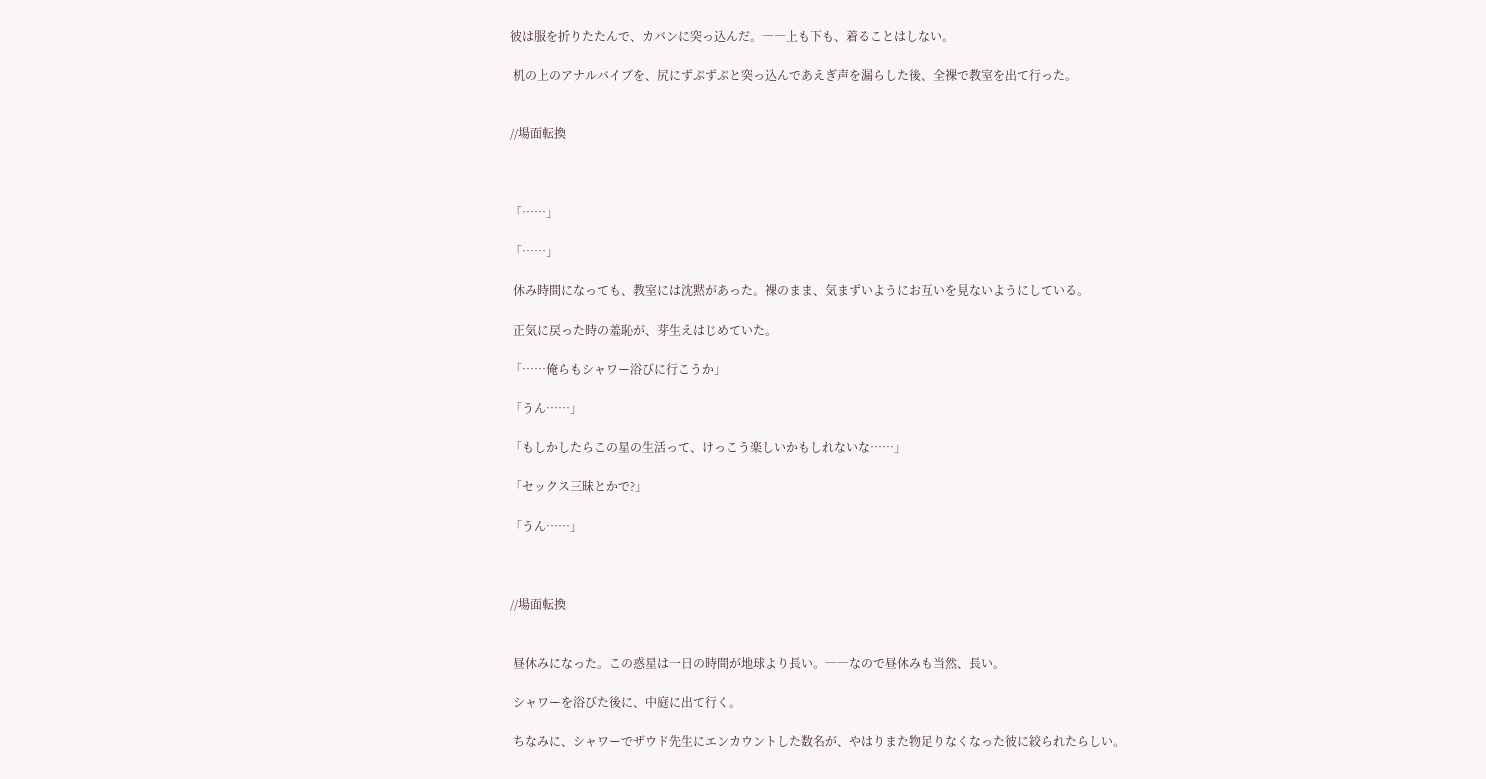彼は服を折りたたんで、カバンに突っ込んだ。――上も下も、着ることはしない。

 机の上のアナルバイブを、尻にずぷずぷと突っ込んであえぎ声を漏らした後、全裸で教室を出て行った。


//場面転換



「……」

「……」

 休み時間になっても、教室には沈黙があった。裸のまま、気まずいようにお互いを見ないようにしている。

 正気に戻った時の羞恥が、芽生えはじめていた。

「……俺らもシャワー浴びに行こうか」

「うん……」

「もしかしたらこの星の生活って、けっこう楽しいかもしれないな……」

「セックス三昧とかで?」

「うん……」



//場面転換


 昼休みになった。この惑星は一日の時間が地球より長い。――なので昼休みも当然、長い。

 シャワーを浴びた後に、中庭に出て行く。

 ちなみに、シャワーでザウド先生にエンカウントした数名が、やはりまた物足りなくなった彼に絞られたらしい。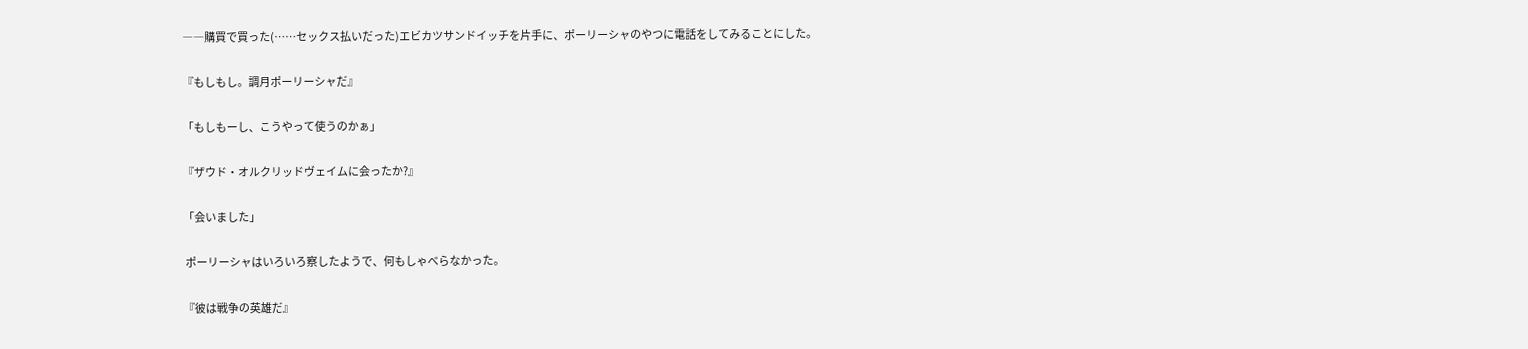――購買で買った(……セックス払いだった)エビカツサンドイッチを片手に、ポーリーシャのやつに電話をしてみることにした。

『もしもし。調月ポーリーシャだ』

「もしもーし、こうやって使うのかぁ」

『ザウド・オルクリッドヴェイムに会ったか?』

「会いました」

 ポーリーシャはいろいろ察したようで、何もしゃべらなかった。

『彼は戦争の英雄だ』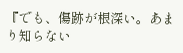『でも、傷跡が根深い。あまり知らない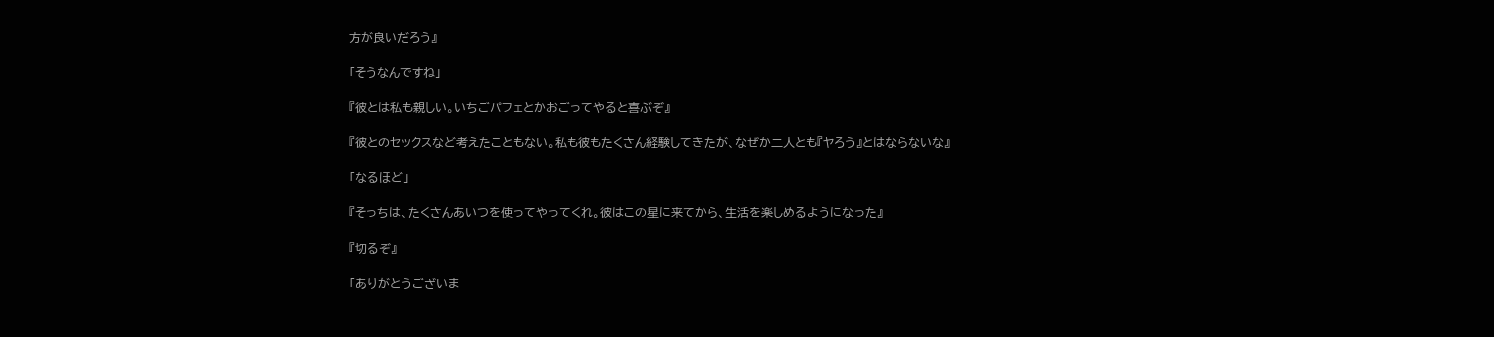方が良いだろう』

「そうなんですね」

『彼とは私も親しい。いちごパフェとかおごってやると喜ぶぞ』

『彼とのセックスなど考えたこともない。私も彼もたくさん経験してきたが、なぜか二人とも『ヤろう』とはならないな』

「なるほど」

『そっちは、たくさんあいつを使ってやってくれ。彼はこの星に来てから、生活を楽しめるようになった』

『切るぞ』

「ありがとうございま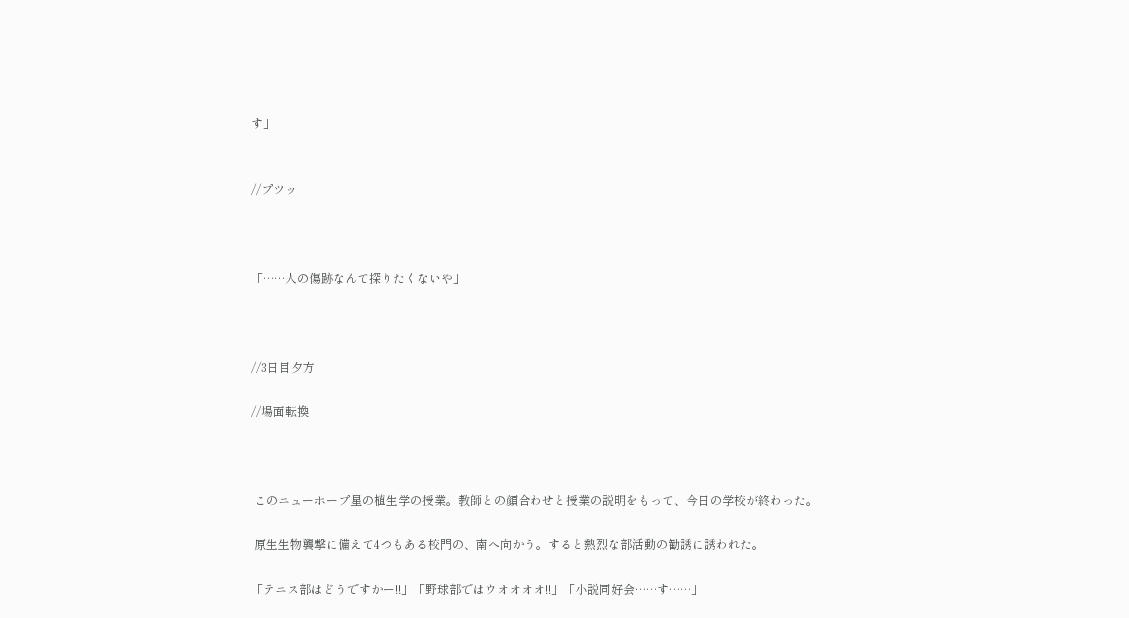す」


//プツッ



「……人の傷跡なんて探りたくないや」



//3日目夕方

//場面転換



 このニューホープ星の植生学の授業。教師との顔合わせと授業の説明をもって、今日の学校が終わった。

 原生生物襲撃に備えて4つもある校門の、南へ向かう。すると熱烈な部活動の勧誘に誘われた。

「テニス部はどうですかー!!」「野球部ではウオオオオ!!」「小説同好会……す……」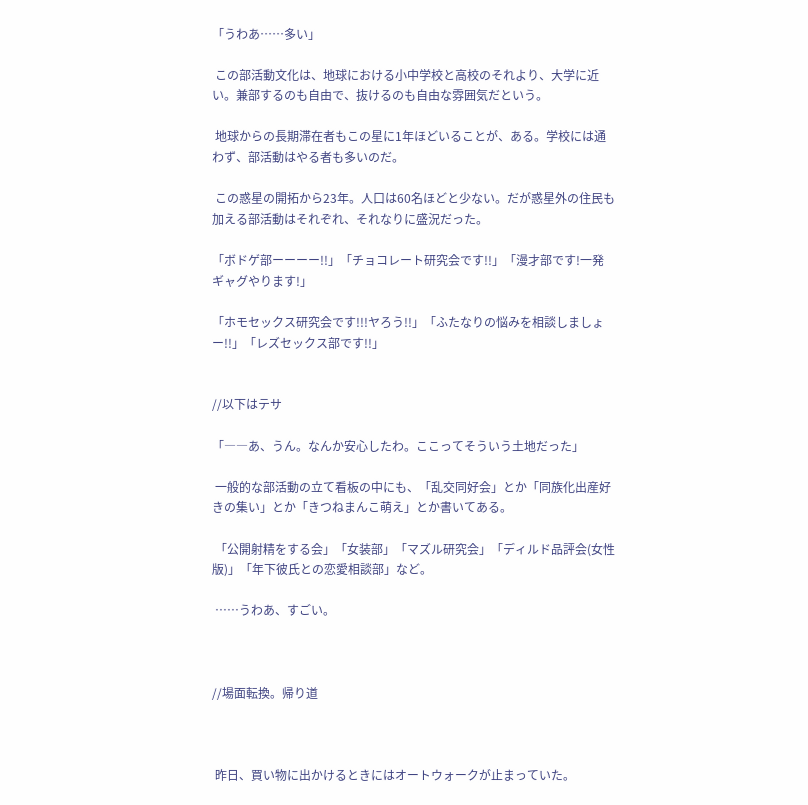「うわあ……多い」

 この部活動文化は、地球における小中学校と高校のそれより、大学に近い。兼部するのも自由で、抜けるのも自由な雰囲気だという。

 地球からの長期滞在者もこの星に1年ほどいることが、ある。学校には通わず、部活動はやる者も多いのだ。

 この惑星の開拓から23年。人口は60名ほどと少ない。だが惑星外の住民も加える部活動はそれぞれ、それなりに盛況だった。

「ボドゲ部ーーーー!!」「チョコレート研究会です!!」「漫才部です!一発ギャグやります!」

「ホモセックス研究会です!!!ヤろう!!」「ふたなりの悩みを相談しましょー!!」「レズセックス部です!!」


//以下はテサ

「――あ、うん。なんか安心したわ。ここってそういう土地だった」

 一般的な部活動の立て看板の中にも、「乱交同好会」とか「同族化出産好きの集い」とか「きつねまんこ萌え」とか書いてある。

 「公開射精をする会」「女装部」「マズル研究会」「ディルド品評会(女性版)」「年下彼氏との恋愛相談部」など。

 ……うわあ、すごい。



//場面転換。帰り道



 昨日、買い物に出かけるときにはオートウォークが止まっていた。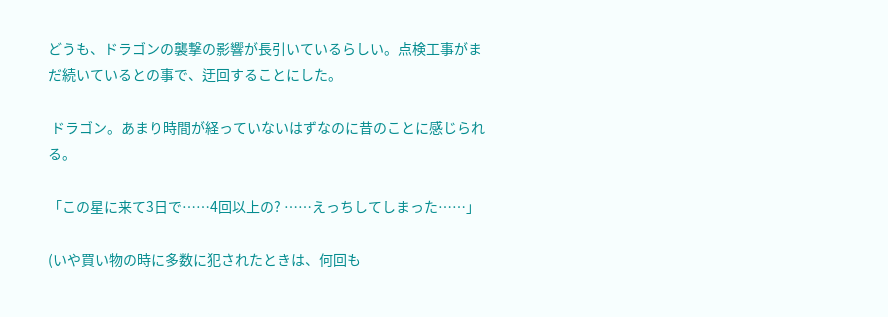どうも、ドラゴンの襲撃の影響が長引いているらしい。点検工事がまだ続いているとの事で、迂回することにした。

 ドラゴン。あまり時間が経っていないはずなのに昔のことに感じられる。

「この星に来て3日で……4回以上の? ……えっちしてしまった……」

(いや買い物の時に多数に犯されたときは、何回も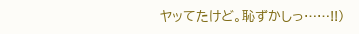ヤッてたけど。恥ずかしっ……!!)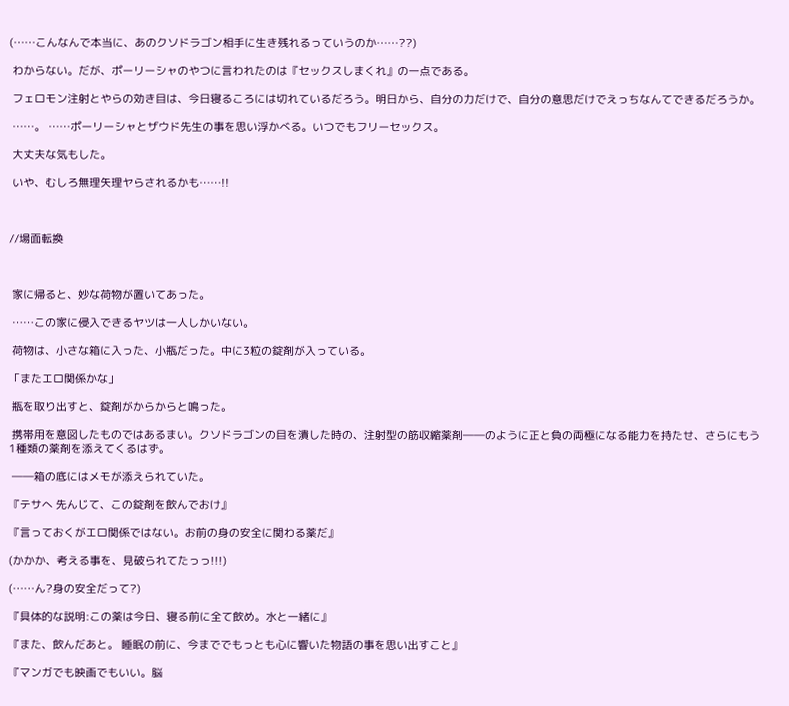(……こんなんで本当に、あのクソドラゴン相手に生き残れるっていうのか……??)

 わからない。だが、ポーリーシャのやつに言われたのは『セックスしまくれ』の一点である。

 フェロモン注射とやらの効き目は、今日寝るころには切れているだろう。明日から、自分の力だけで、自分の意思だけでえっちなんてできるだろうか。

 ……。 ……ポーリーシャとザウド先生の事を思い浮かべる。いつでもフリーセックス。

 大丈夫な気もした。

 いや、むしろ無理矢理ヤらされるかも……!!



//場面転換



 家に帰ると、妙な荷物が置いてあった。

 ……この家に侵入できるヤツは一人しかいない。

 荷物は、小さな箱に入った、小瓶だった。中に3粒の錠剤が入っている。

「またエロ関係かな」

 瓶を取り出すと、錠剤がからからと鳴った。

 携帯用を意図したものではあるまい。クソドラゴンの目を潰した時の、注射型の筋収縮薬剤――のように正と負の両極になる能力を持たせ、さらにもう1種類の薬剤を添えてくるはず。

 ――箱の底にはメモが添えられていた。

『テサへ 先んじて、この錠剤を飲んでおけ』

『言っておくがエロ関係ではない。お前の身の安全に関わる薬だ』

(かかか、考える事を、見破られてたっっ!!!)

(……ん?身の安全だって?)

『具体的な説明:この薬は今日、寝る前に全て飲め。水と一緒に』

『また、飲んだあと。 睡眠の前に、今まででもっとも心に響いた物語の事を思い出すこと』

『マンガでも映画でもいい。脳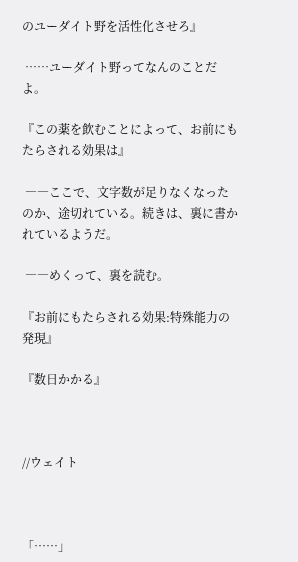のユーダイト野を活性化させろ』

 ……ユーダイト野ってなんのことだよ。

『この薬を飲むことによって、お前にもたらされる効果は』

 ――ここで、文字数が足りなくなったのか、途切れている。続きは、裏に書かれているようだ。

 ――めくって、裏を読む。

『お前にもたらされる効果:特殊能力の発現』

『数日かかる』



//ウェイト



「……」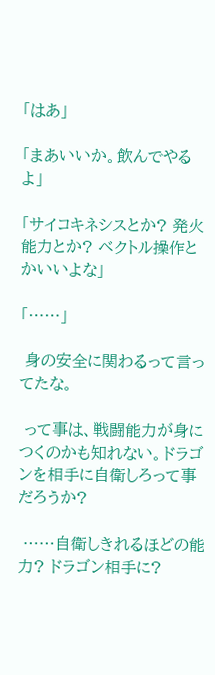「はあ」

「まあいいか。飲んでやるよ」

「サイコキネシスとか? 発火能力とか? ベクトル操作とかいいよな」

「……」

 身の安全に関わるって言ってたな。

 って事は、戦闘能力が身につくのかも知れない。ドラゴンを相手に自衛しろって事だろうか?

 ……自衛しきれるほどの能力? ドラゴン相手に?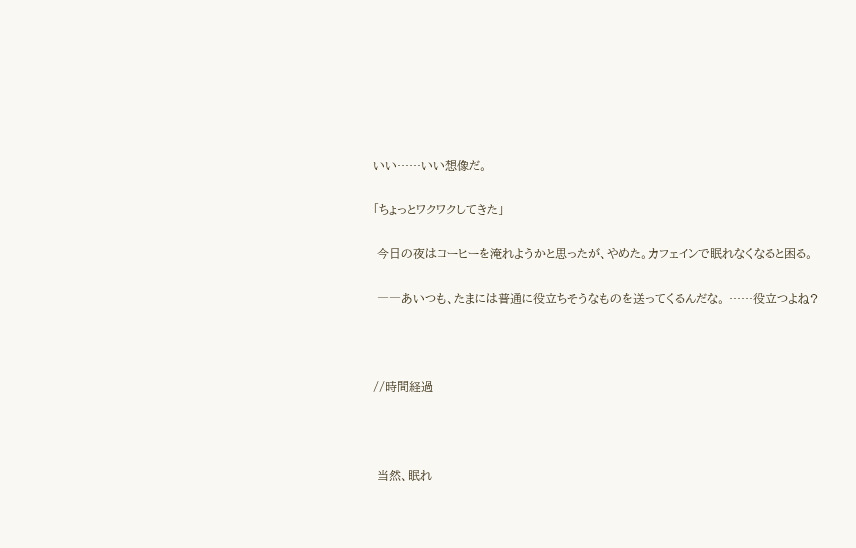いい……いい想像だ。

「ちょっとワクワクしてきた」

 今日の夜はコーヒーを淹れようかと思ったが、やめた。カフェインで眠れなくなると困る。

 ――あいつも、たまには普通に役立ちそうなものを送ってくるんだな。 ……役立つよね?



//時間経過



 当然、眠れ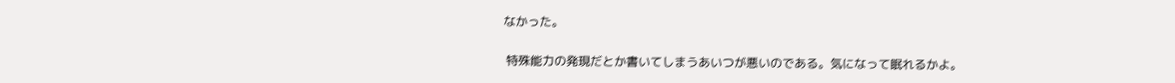なかった。

 特殊能力の発現だとか書いてしまうあいつが悪いのである。気になって眠れるかよ。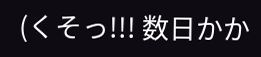(くそっ!!! 数日かか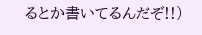るとか書いてるんだぞ!!)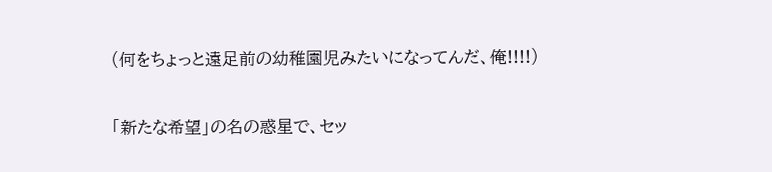(何をちょっと遠足前の幼稚園児みたいになってんだ、俺!!!!)

「新たな希望」の名の惑星で、セッ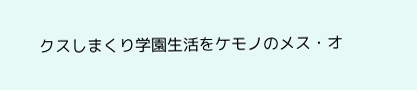クスしまくり学園生活をケモノのメス・オ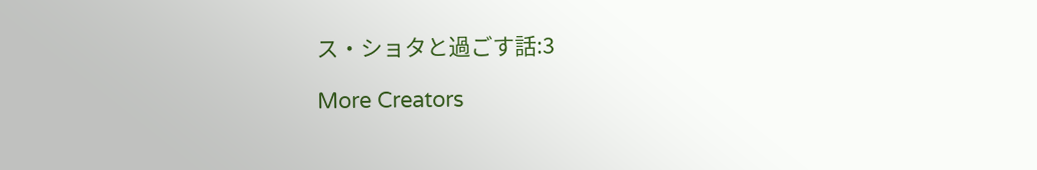ス・ショタと過ごす話:3

More Creators